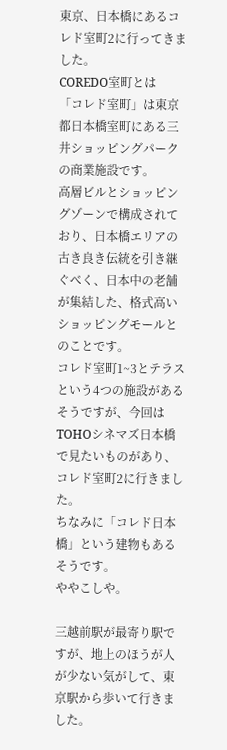東京、日本橋にあるコレド室町2に行ってきました。
COREDO室町とは
「コレド室町」は東京都日本橋室町にある三井ショッピングパークの商業施設です。
高層ビルとショッピングゾーンで構成されており、日本橋エリアの古き良き伝統を引き継ぐべく、日本中の老舗が集結した、格式高いショッピングモールとのことです。
コレド室町1~3とテラスという4つの施設があるそうですが、今回はTOHOシネマズ日本橋で見たいものがあり、コレド室町2に行きました。
ちなみに「コレド日本橋」という建物もあるそうです。
ややこしや。

三越前駅が最寄り駅ですが、地上のほうが人が少ない気がして、東京駅から歩いて行きました。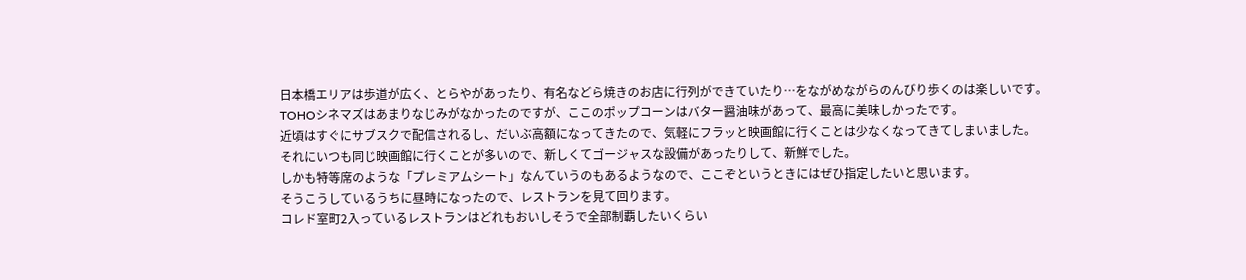日本橋エリアは歩道が広く、とらやがあったり、有名などら焼きのお店に行列ができていたり…をながめながらのんびり歩くのは楽しいです。
TOHOシネマズはあまりなじみがなかったのですが、ここのポップコーンはバター醤油味があって、最高に美味しかったです。
近頃はすぐにサブスクで配信されるし、だいぶ高額になってきたので、気軽にフラッと映画館に行くことは少なくなってきてしまいました。
それにいつも同じ映画館に行くことが多いので、新しくてゴージャスな設備があったりして、新鮮でした。
しかも特等席のような「プレミアムシート」なんていうのもあるようなので、ここぞというときにはぜひ指定したいと思います。
そうこうしているうちに昼時になったので、レストランを見て回ります。
コレド室町2入っているレストランはどれもおいしそうで全部制覇したいくらい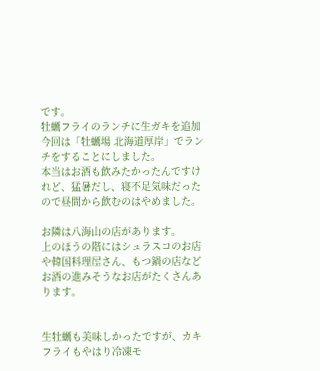です。
牡蠣フライのランチに生ガキを追加
今回は「牡蠣場 北海道厚岸」でランチをすることにしました。
本当はお酒も飲みたかったんですけれど、猛暑だし、寝不足気味だったので昼間から飲むのはやめました。

お隣は八海山の店があります。
上のほうの階にはシュラスコのお店や韓国料理屋さん、もつ鍋の店などお酒の進みそうなお店がたくさんあります。


生牡蠣も美味しかったですが、カキフライもやはり冷凍モ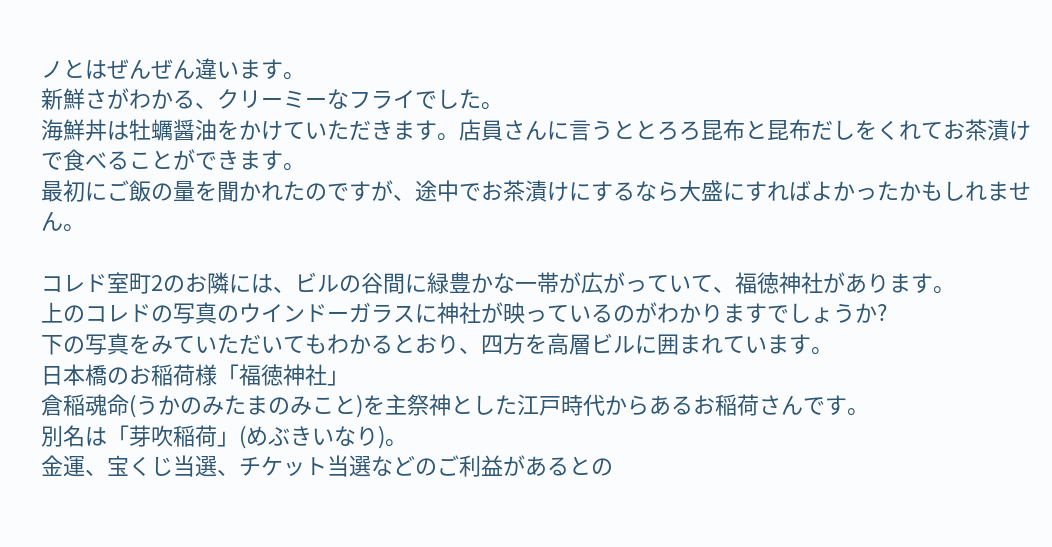ノとはぜんぜん違います。
新鮮さがわかる、クリーミーなフライでした。
海鮮丼は牡蠣醤油をかけていただきます。店員さんに言うととろろ昆布と昆布だしをくれてお茶漬けで食べることができます。
最初にご飯の量を聞かれたのですが、途中でお茶漬けにするなら大盛にすればよかったかもしれません。

コレド室町2のお隣には、ビルの谷間に緑豊かな一帯が広がっていて、福徳神社があります。
上のコレドの写真のウインドーガラスに神社が映っているのがわかりますでしょうか?
下の写真をみていただいてもわかるとおり、四方を高層ビルに囲まれています。
日本橋のお稲荷様「福徳神社」
倉稲魂命(うかのみたまのみこと)を主祭神とした江戸時代からあるお稲荷さんです。
別名は「芽吹稲荷」(めぶきいなり)。
金運、宝くじ当選、チケット当選などのご利益があるとの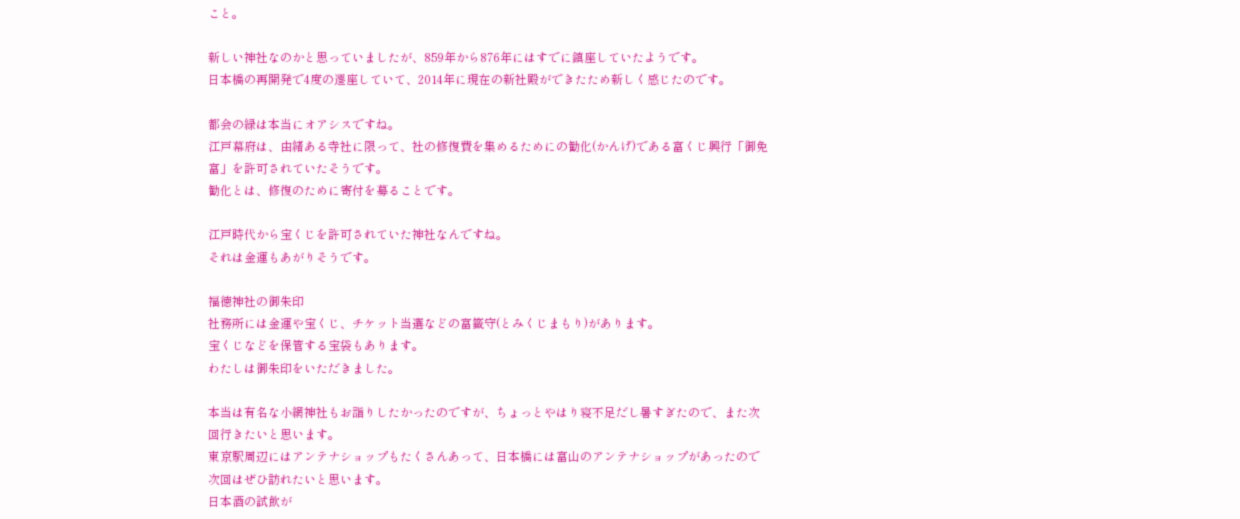こと。

新しい神社なのかと思っていましたが、859年から876年にはすでに鎮座していたようです。
日本橋の再開発で4度の遷座していて、2014年に現在の新社殿ができたため新しく感じたのです。

都会の緑は本当にオアシスですね。
江戸幕府は、由緒ある寺社に限って、社の修復費を集めるためにの勧化(かんげ)である富くじ興行「御免富」を許可されていたそうです。
勧化とは、修復のために寄付を募ることです。

江戸時代から宝くじを許可されていた神社なんですね。
それは金運もあがりそうです。

福徳神社の御朱印
社務所には金運や宝くじ、チケット当選などの富籤守(とみくじまもり)があります。
宝くじなどを保管する宝袋もあります。
わたしは御朱印をいただきました。

本当は有名な小網神社もお詣りしたかったのですが、ちょっとやはり寝不足だし暑すぎたので、また次回行きたいと思います。
東京駅周辺にはアンテナショップもたくさんあって、日本橋には富山のアンテナショップがあったので次回はぜひ訪れたいと思います。
日本酒の試飲が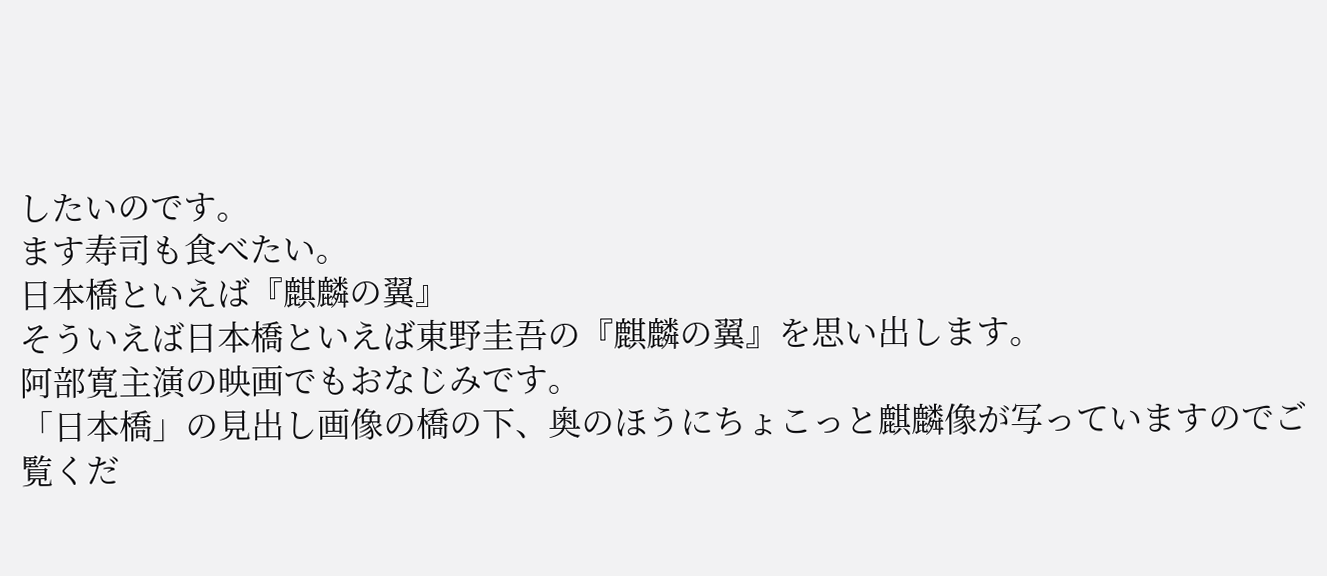したいのです。
ます寿司も食べたい。
日本橋といえば『麒麟の翼』
そういえば日本橋といえば東野圭吾の『麒麟の翼』を思い出します。
阿部寛主演の映画でもおなじみです。
「日本橋」の見出し画像の橋の下、奥のほうにちょこっと麒麟像が写っていますのでご覧くだ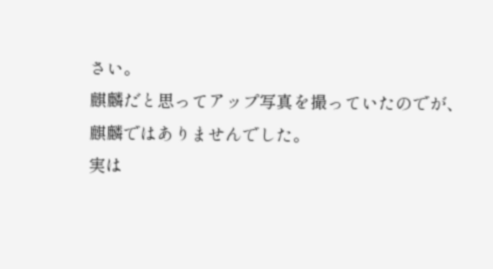さい。
麒麟だと思ってアップ写真を撮っていたのでが、麒麟ではありませんでした。
実は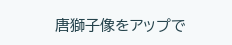唐獅子像をアップで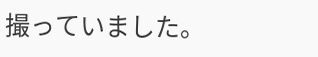撮っていました。